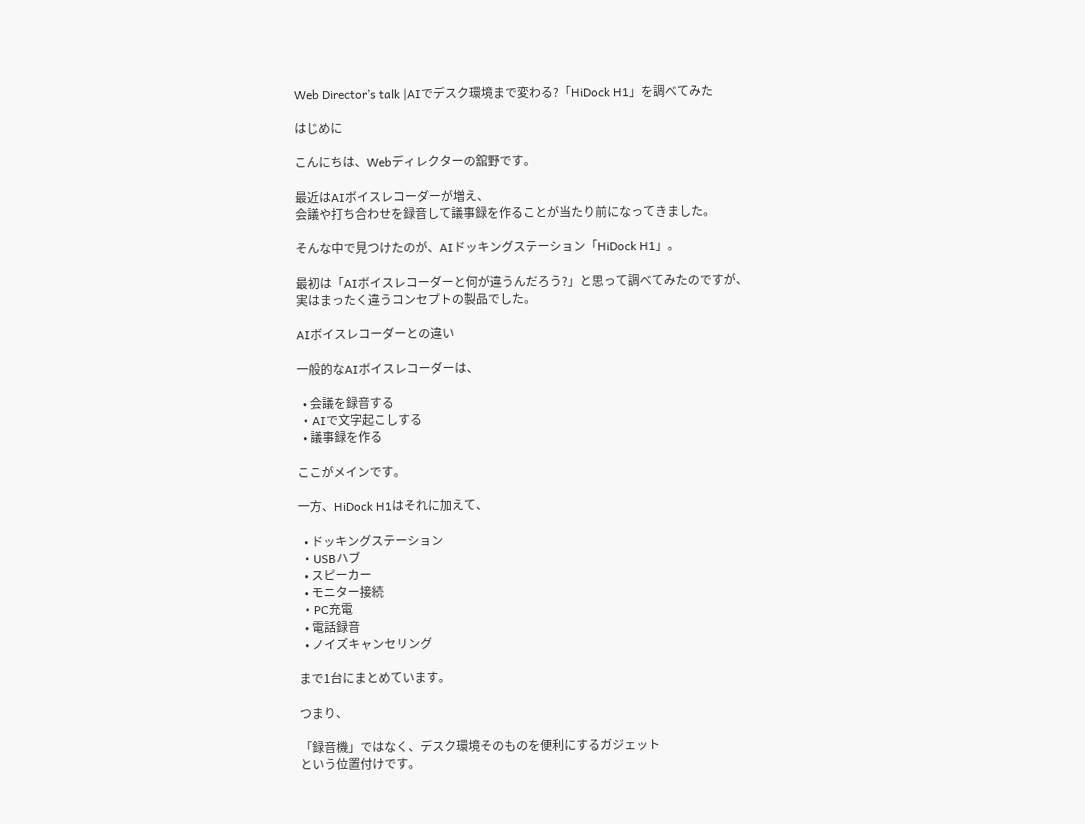Web Director’s talk |AIでデスク環境まで変わる?「HiDock H1」を調べてみた

はじめに

こんにちは、Webディレクターの舘野です。

最近はAIボイスレコーダーが増え、
会議や打ち合わせを録音して議事録を作ることが当たり前になってきました。

そんな中で見つけたのが、AIドッキングステーション「HiDock H1」。

最初は「AIボイスレコーダーと何が違うんだろう?」と思って調べてみたのですが、
実はまったく違うコンセプトの製品でした。

AIボイスレコーダーとの違い

一般的なAIボイスレコーダーは、

  • 会議を録音する
  • AIで文字起こしする
  • 議事録を作る

ここがメインです。

一方、HiDock H1はそれに加えて、

  • ドッキングステーション
  • USBハブ
  • スピーカー
  • モニター接続
  • PC充電
  • 電話録音
  • ノイズキャンセリング

まで1台にまとめています。

つまり、

「録音機」ではなく、デスク環境そのものを便利にするガジェット
という位置付けです。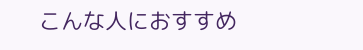こんな人におすすめ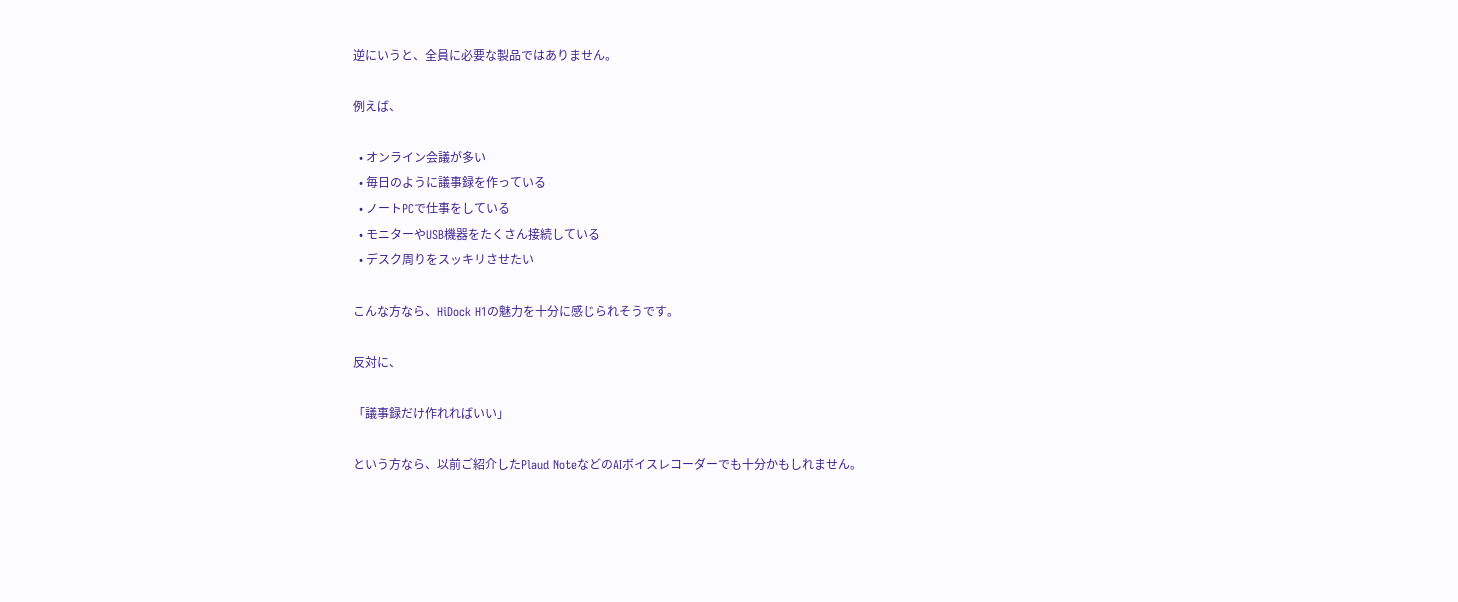逆にいうと、全員に必要な製品ではありません。

例えば、

  • オンライン会議が多い
  • 毎日のように議事録を作っている
  • ノートPCで仕事をしている
  • モニターやUSB機器をたくさん接続している
  • デスク周りをスッキリさせたい

こんな方なら、HiDock H1の魅力を十分に感じられそうです。

反対に、

「議事録だけ作れればいい」

という方なら、以前ご紹介したPlaud NoteなどのAIボイスレコーダーでも十分かもしれません。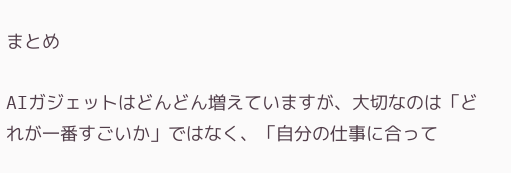まとめ

AIガジェットはどんどん増えていますが、大切なのは「どれが一番すごいか」ではなく、「自分の仕事に合って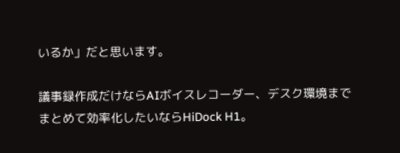いるか」だと思います。

議事録作成だけならAIボイスレコーダー、デスク環境までまとめて効率化したいならHiDock H1。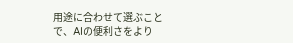用途に合わせて選ぶことで、AIの便利さをより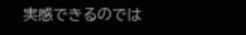実感できるのでは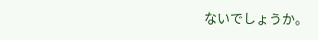ないでしょうか。